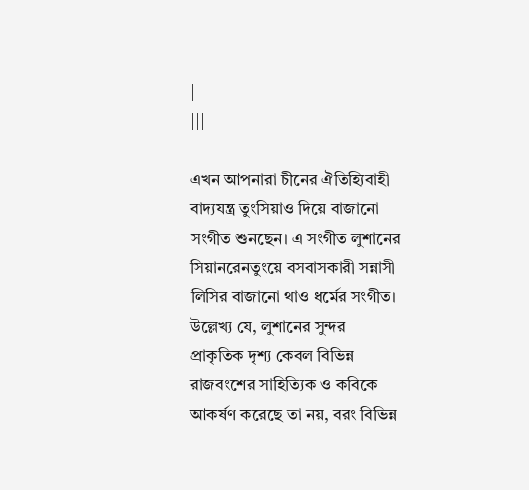|
|||

এখন আপনারা চীনের ঐতিহ্যিবাহী বাদ্যযন্ত্র তুংসিয়াও দিয়ে বাজানো সংগীত শুনছেন। এ সংগীত লুশানের সিয়ানরেনতুংয়ে বসবাসকারী সন্নাসী লিসির বাজানো থাও ধর্মের সংগীত। উল্লেখ্য যে, লুশানের সুন্দর প্রাকৃতিক দৃশ্য কেবল বিভিন্ন রাজবংশের সাহিত্যিক ও কবিকে আকর্ষণ করেছে তা নয়, বরং বিভিন্ন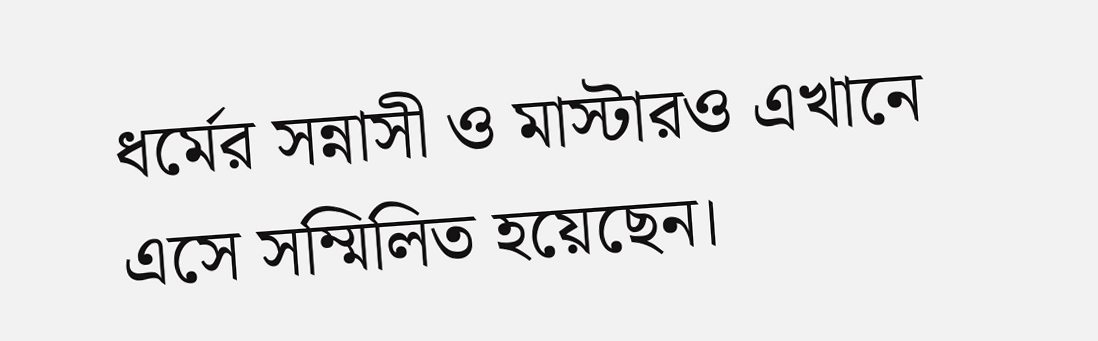ধর্মের সন্নাসী ও মাস্টারও এখানে এসে সম্মিলিত হয়েছেন।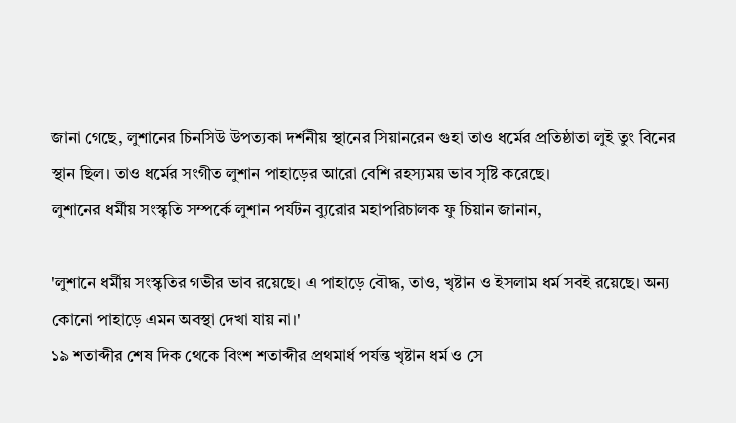জানা গেছে, লুশানের চিনসিউ উপত্যকা দর্শনীয় স্থানের সিয়ানরেন গুহা তাও ধর্মের প্রতিষ্ঠাতা লুই তুং বিনের স্থান ছিল। তাও ধর্মের সংগীত লুশান পাহাড়ের আরো বেশি রহস্যময় ভাব সৃষ্টি করেছে।
লুশানের ধর্মীয় সংস্কৃতি সম্পর্কে লুশান পর্যটন ব্যুরোর মহাপরিচালক ফু চিয়ান জানান,

'লুশানে ধর্মীয় সংস্কৃতির গভীর ভাব রয়েছে। এ পাহাড়ে বৌদ্ধ, তাও, খৃষ্টান ও ইসলাম ধর্ম সবই রয়েছে। অন্য কোনো পাহাড়ে এমন অবস্থা দেখা যায় না।'
১৯ শতাব্দীর শেষ দিক থেকে বিংশ শতাব্দীর প্রথমার্ধ পর্যন্ত খৃষ্টান ধর্ম ও সে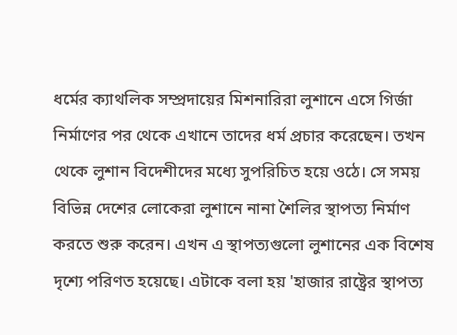ধর্মের ক্যাথলিক সম্প্রদায়ের মিশনারিরা লুশানে এসে গির্জা নির্মাণের পর থেকে এখানে তাদের ধর্ম প্রচার করেছেন। তখন থেকে লুশান বিদেশীদের মধ্যে সুপরিচিত হয়ে ওঠে। সে সময় বিভিন্ন দেশের লোকেরা লুশানে নানা শৈলির স্থাপত্য নির্মাণ করতে শুরু করেন। এখন এ স্থাপত্যগুলো লুশানের এক বিশেষ দৃশ্যে পরিণত হয়েছে। এটাকে বলা হয় 'হাজার রাষ্ট্রের স্থাপত্য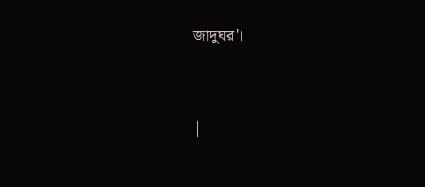জাদুঘর'।


|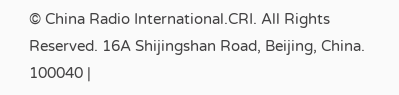© China Radio International.CRI. All Rights Reserved. 16A Shijingshan Road, Beijing, China. 100040 |